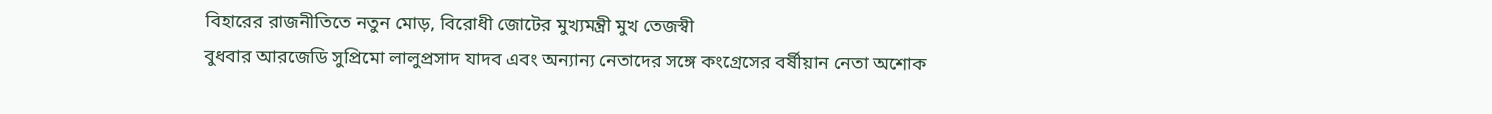বিহারের রাজনীতিতে নতুন মোড়, বিরোধী জোটের মুখ্যমন্ত্রী মুখ তেজস্বী
বুধবার আরজেডি সুপ্রিমো লালুপ্রসাদ যাদব এবং অন্যান্য নেতাদের সঙ্গে কংগ্রেসের বর্ষীয়ান নেতা অশোক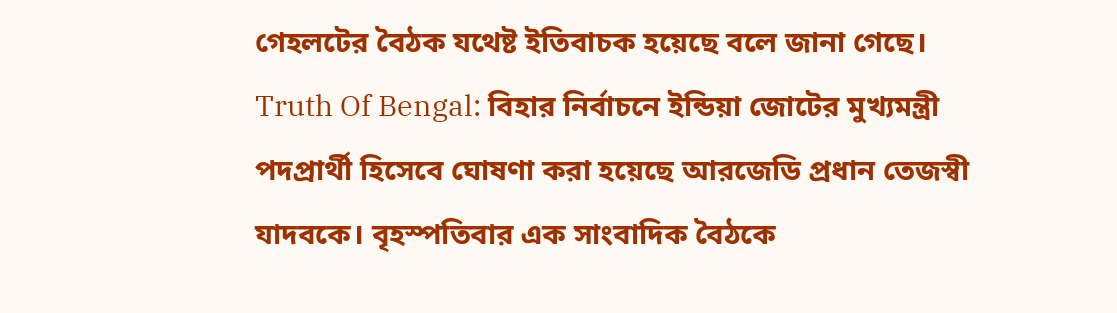গেহলটের বৈঠক যথেষ্ট ইতিবাচক হয়েছে বলে জানা গেছে।
Truth Of Bengal: বিহার নির্বাচনে ইন্ডিয়া জোটের মুখ্যমন্ত্রী পদপ্রার্থী হিসেবে ঘোষণা করা হয়েছে আরজেডি প্রধান তেজস্বী যাদবকে। বৃহস্পতিবার এক সাংবাদিক বৈঠকে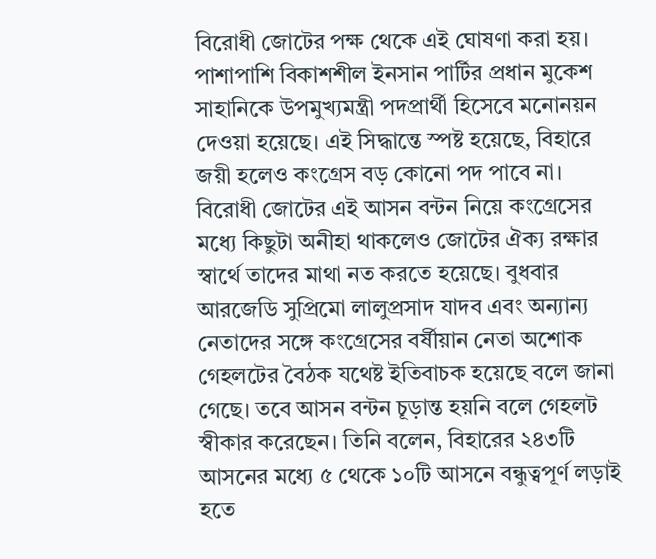বিরোধী জোটের পক্ষ থেকে এই ঘোষণা করা হয়। পাশাপাশি বিকাশশীল ইনসান পার্টির প্রধান মুকেশ সাহানিকে উপমুখ্যমন্ত্রী পদপ্রার্থী হিসেবে মনোনয়ন দেওয়া হয়েছে। এই সিদ্ধান্তে স্পষ্ট হয়েছে, বিহারে জয়ী হলেও কংগ্রেস বড় কোনো পদ পাবে না।
বিরোধী জোটের এই আসন বন্টন নিয়ে কংগ্রেসের মধ্যে কিছুটা অনীহা থাকলেও জোটের ঐক্য রক্ষার স্বার্থে তাদের মাথা নত করতে হয়েছে। বুধবার আরজেডি সুপ্রিমো লালুপ্রসাদ যাদব এবং অন্যান্য নেতাদের সঙ্গে কংগ্রেসের বর্ষীয়ান নেতা অশোক গেহলটের বৈঠক যথেষ্ট ইতিবাচক হয়েছে বলে জানা গেছে। তবে আসন বন্টন চূড়ান্ত হয়নি বলে গেহলট স্বীকার করেছেন। তিনি বলেন, বিহারের ২৪৩টি আসনের মধ্যে ৫ থেকে ১০টি আসনে বন্ধুত্বপূর্ণ লড়াই হতে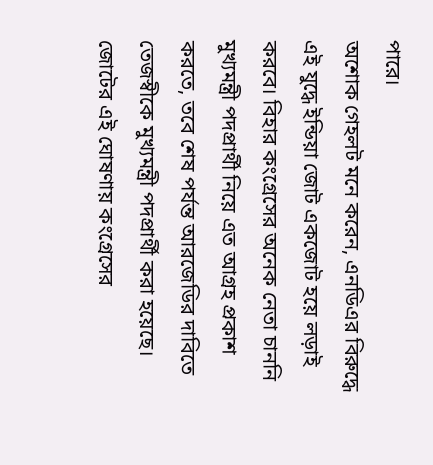পারে।
অশোক গেহলট মনে করেন, এনডিএর বিরুদ্ধে এই যুদ্ধে ইন্ডিয়া জোট একজোট হয়ে লড়াই করবে। বিহার কংগ্রেসের অনেক নেতা চাননি মুখ্যমন্ত্রী পদপ্রার্থী নিয়ে এত আগ্রহ প্রকাশ করতে, তবে শেষ পর্যন্ত আরজেডির দাবিতে তেজস্বীকে মুখ্যমন্ত্রী পদপ্রার্থী করা হয়েছে।
জোটের এই ঘোষণায় কংগ্রেসের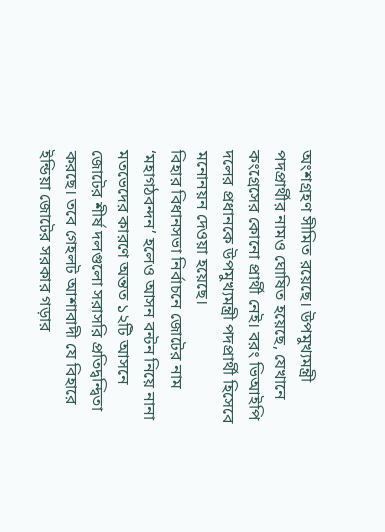অংশগ্রহণ সীমিত রয়েছে। উপমুখ্যমন্ত্রী পদপ্রার্থীর নামও ঘোষিত হয়েছে, যেখানে কংগ্রেসের কোনো প্রার্থী নেই। বরং ভিআইপি দলের প্রধানকে উপমুখ্যমন্ত্রী পদপ্রার্থী হিসেবে মনোনয়ন দেওয়া হয়েছে।
বিহার বিধানসভা নির্বাচনে জোটের নাম ‘মহাগঠবন্দন’ হলেও আসন বন্টন নিয়ে নানা মতভেদের কারণে অন্তত ১২টি আসনে জোটের শীর্ষ দলগুলো সরাসরি প্রতিদ্বন্দ্বিতা করছে। তবে গেহলট আশাবাদী যে বিহারে ইন্ডিয়া জোটের সরকার গড়ার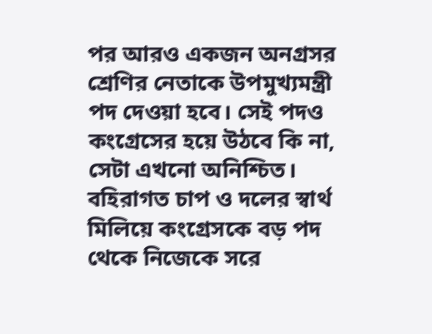পর আরও একজন অনগ্রসর শ্রেণির নেতাকে উপমুখ্যমন্ত্রী পদ দেওয়া হবে। সেই পদও কংগ্রেসের হয়ে উঠবে কি না, সেটা এখনো অনিশ্চিত।
বহিরাগত চাপ ও দলের স্বার্থ মিলিয়ে কংগ্রেসকে বড় পদ থেকে নিজেকে সরে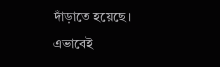দাঁড়াতে হয়েছে। এভাবেই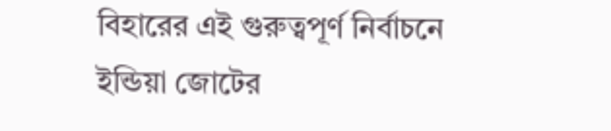বিহারের এই গুরুত্বপূর্ণ নির্বাচনে ইন্ডিয়া জোটের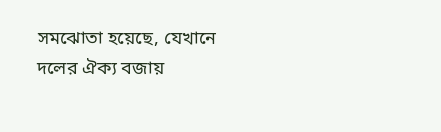সমঝোতা হয়েছে, যেখানে দলের ঐক্য বজায়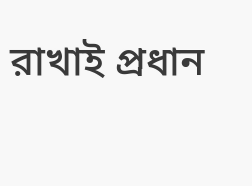রাখাই প্রধান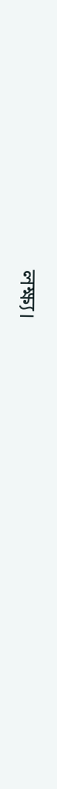লক্ষ্য।